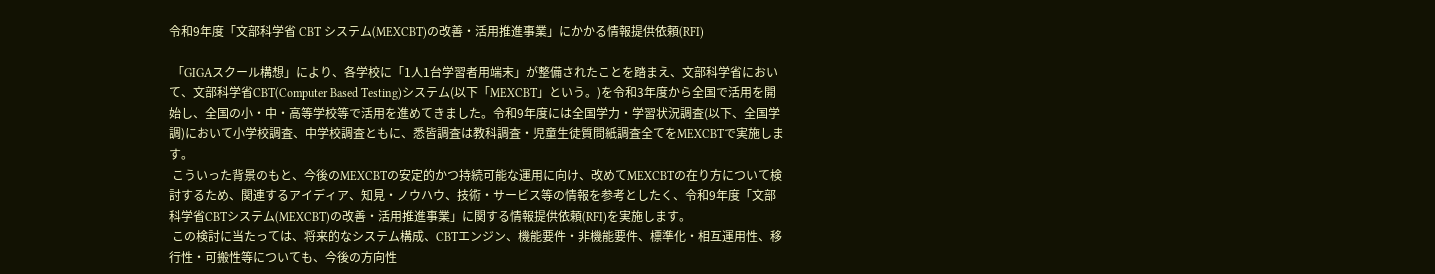令和9年度「文部科学省 CBT システム(MEXCBT)の改善・活用推進事業」にかかる情報提供依頼(RFI)

 「GIGAスクール構想」により、各学校に「1人1台学習者用端末」が整備されたことを踏まえ、文部科学省において、文部科学省CBT(Computer Based Testing)システム(以下「MEXCBT」という。)を令和3年度から全国で活用を開始し、全国の小・中・高等学校等で活用を進めてきました。令和9年度には全国学力・学習状況調査(以下、全国学調)において小学校調査、中学校調査ともに、悉皆調査は教科調査・児童生徒質問紙調査全てをMEXCBTで実施します。
 こういった背景のもと、今後のMEXCBTの安定的かつ持続可能な運用に向け、改めてMEXCBTの在り方について検討するため、関連するアイディア、知見・ノウハウ、技術・サービス等の情報を参考としたく、令和9年度「文部科学省CBTシステム(MEXCBT)の改善・活用推進事業」に関する情報提供依頼(RFI)を実施します。
 この検討に当たっては、将来的なシステム構成、CBTエンジン、機能要件・非機能要件、標準化・相互運用性、移行性・可搬性等についても、今後の方向性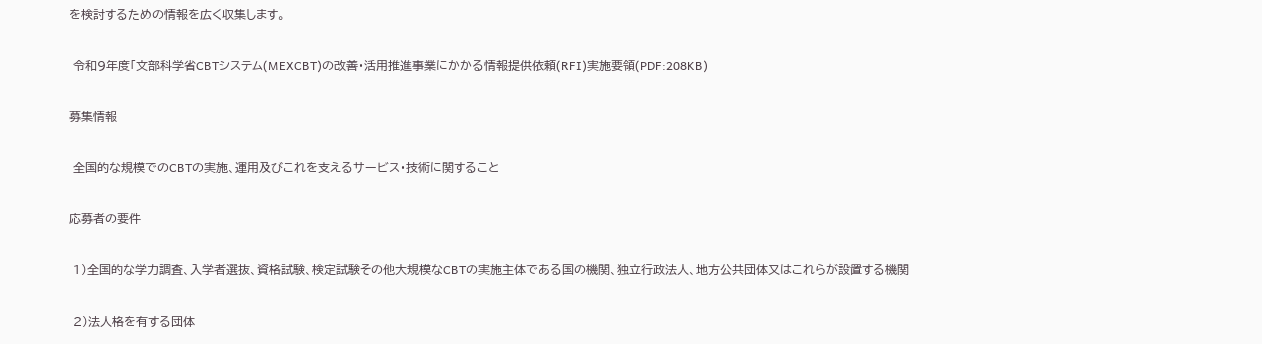を検討するための情報を広く収集します。

 令和9年度「文部科学省CBTシステム(MEXCBT)の改善・活用推進事業にかかる情報提供依頼(RFI)実施要領(PDF:208KB)

募集情報

 全国的な規模でのCBTの実施、運用及びこれを支えるサービス・技術に関すること

応募者の要件

 1)全国的な学力調査、入学者選抜、資格試験、検定試験その他大規模なCBTの実施主体である国の機関、独立行政法人、地方公共団体又はこれらが設置する機関

 2)法人格を有する団体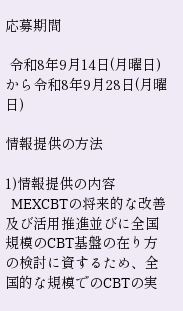応募期間

 令和8年9月14日(月曜日)から令和8年9月28日(月曜日)

情報提供の方法

1)情報提供の内容
  MEXCBTの将来的な改善及び活用推進並びに全国規模のCBT基盤の在り方の検討に資するため、全国的な規模でのCBTの実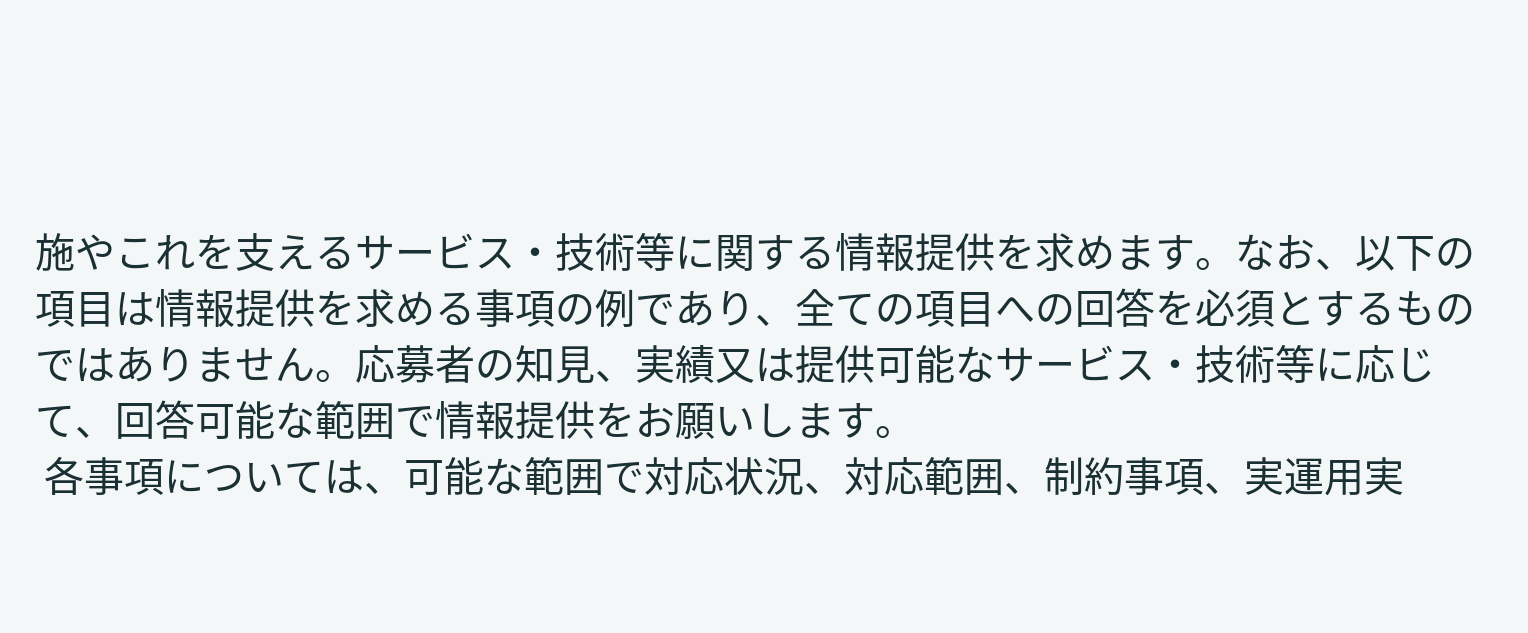施やこれを支えるサービス・技術等に関する情報提供を求めます。なお、以下の項目は情報提供を求める事項の例であり、全ての項目への回答を必須とするものではありません。応募者の知見、実績又は提供可能なサービス・技術等に応じて、回答可能な範囲で情報提供をお願いします。
 各事項については、可能な範囲で対応状況、対応範囲、制約事項、実運用実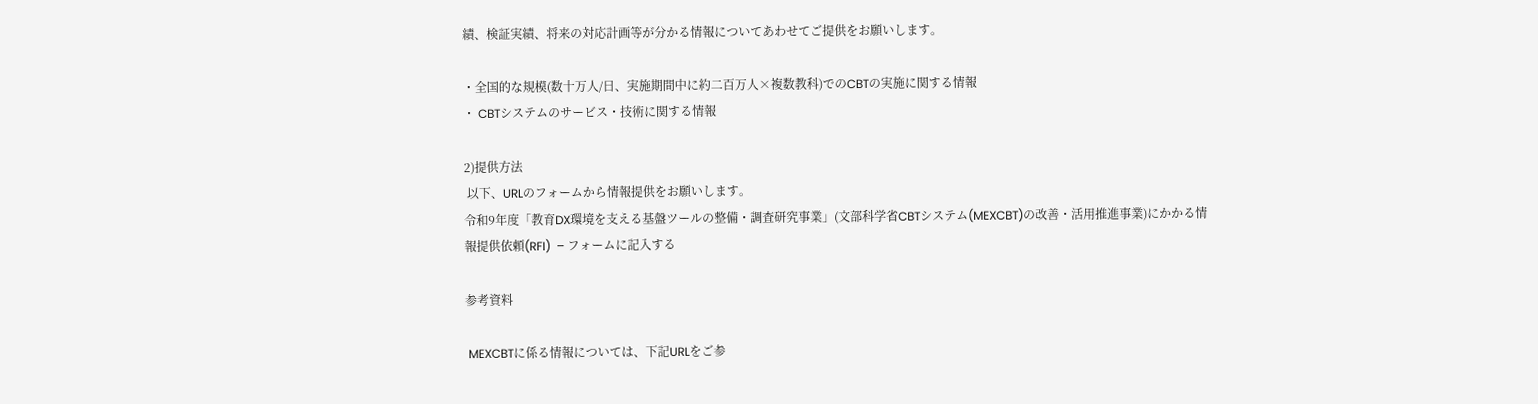績、検証実績、将来の対応計画等が分かる情報についてあわせてご提供をお願いします。

・全国的な規模(数十万人/日、実施期間中に約二百万人×複数教科)でのCBTの実施に関する情報
・ CBTシステムのサービス・技術に関する情報

2)提供方法
 以下、URLのフォームから情報提供をお願いします。
令和9年度「教育DX環境を支える基盤ツールの整備・調査研究事業」(文部科学省CBTシステム(MEXCBT)の改善・活用推進事業)にかかる情報提供依頼(RFI)  – フォームに記入する

参考資料

 MEXCBTに係る情報については、下記URLをご参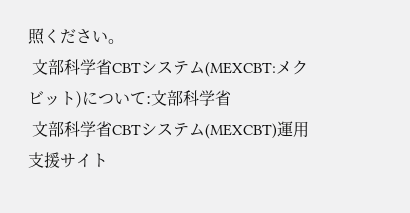照ください。
 文部科学省CBTシステム(MEXCBT:メクビット)について:文部科学省
 文部科学省CBTシステム(MEXCBT)運用支援サイト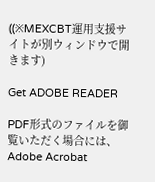((※MEXCBT運用支援サイトが別ウィンドウで開きます)

Get ADOBE READER

PDF形式のファイルを御覧いただく場合には、Adobe Acrobat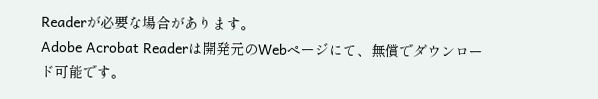Readerが必要な場合があります。
Adobe Acrobat Readerは開発元のWebページにて、無償でダウンロード可能です。